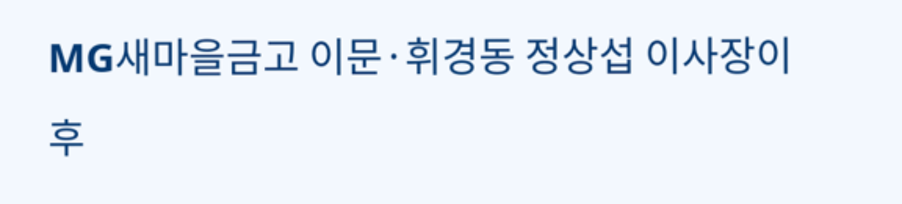MG새마을금고 이문·휘경동 정상섭 이사장이 후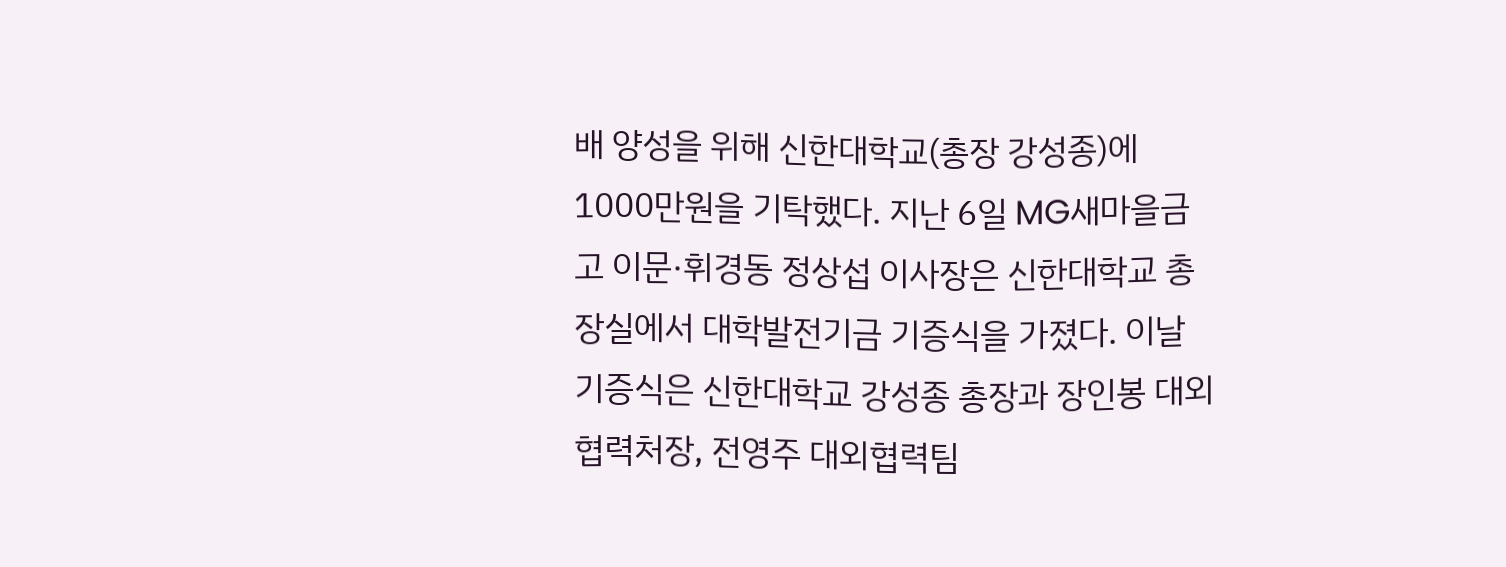배 양성을 위해 신한대학교(총장 강성종)에 1000만원을 기탁했다. 지난 6일 MG새마을금고 이문·휘경동 정상섭 이사장은 신한대학교 총장실에서 대학발전기금 기증식을 가졌다. 이날 기증식은 신한대학교 강성종 총장과 장인봉 대외협력처장, 전영주 대외협력팀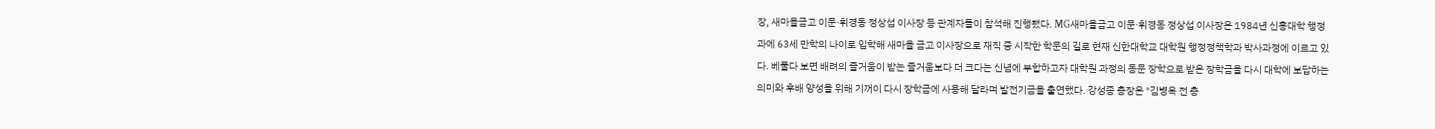장, 새마을금고 이문·휘경동 정상섭 이사장 등 관계자들이 참석해 진행됐다. MG새마을금고 이문·휘경동 정상섭 이사장은 1984년 신흥대학 행정과에 63세 만학의 나이로 입학해 새마을 금고 이사장으로 재직 중 시작한 학문의 길로 현재 신한대학교 대학원 행정정책학과 박사과정에 이르고 있다. 베풀다 보면 배려의 즐거움이 받는 즐거움보다 더 크다는 신념에 부합하고자 대학원 과정의 동문 장학으로 받은 장학금을 다시 대학에 보답하는 의미와 후배 양성을 위해 기꺼이 다시 장학금에 사용해 달라며 발전기금을 출연했다. 강성종 총장은 "김병옥 전 총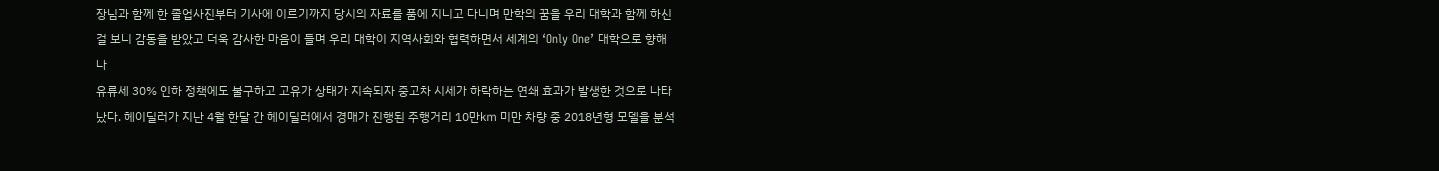장님과 함께 한 졸업사진부터 기사에 이르기까지 당시의 자료를 품에 지니고 다니며 만학의 꿈을 우리 대학과 함께 하신 걸 보니 감동을 받았고 더욱 감사한 마음이 들며 우리 대학이 지역사회와 협력하면서 세계의 ‘Only One’ 대학으로 향해 나
유류세 30% 인하 정책에도 불구하고 고유가 상태가 지속되자 중고차 시세가 하락하는 연쇄 효과가 발생한 것으로 나타났다. 헤이딜러가 지난 4월 한달 간 헤이딜러에서 경매가 진행된 주행거리 10만㎞ 미만 차량 중 2018년형 모델을 분석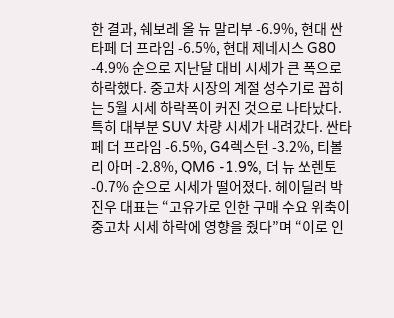한 결과, 쉐보레 올 뉴 말리부 -6.9%, 현대 싼타페 더 프라임 -6.5%, 현대 제네시스 G80 -4.9% 순으로 지난달 대비 시세가 큰 폭으로 하락했다. 중고차 시장의 계절 성수기로 꼽히는 5월 시세 하락폭이 커진 것으로 나타났다. 특히 대부분 SUV 차량 시세가 내려갔다. 싼타페 더 프라임 -6.5%, G4렉스턴 -3.2%, 티볼리 아머 -2.8%, QM6 -1.9%, 더 뉴 쏘렌토 -0.7% 순으로 시세가 떨어졌다. 헤이딜러 박진우 대표는 “고유가로 인한 구매 수요 위축이 중고차 시세 하락에 영향을 줬다”며 “이로 인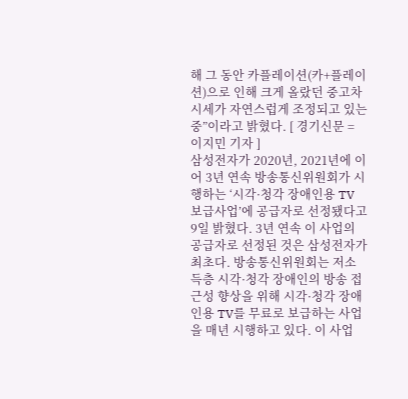해 그 동안 카플레이션(카+플레이션)으로 인해 크게 올랐던 중고차 시세가 자연스럽게 조정되고 있는 중”이라고 밝혔다. [ 경기신문 = 이지민 기자 ]
삼성전자가 2020년, 2021년에 이어 3년 연속 방송통신위원회가 시행하는 ‘시각·청각 장애인용 TV 보급사업’에 공급자로 선정됐다고 9일 밝혔다. 3년 연속 이 사업의 공급자로 선정된 것은 삼성전자가 최초다. 방송통신위원회는 저소득층 시각·청각 장애인의 방송 접근성 향상을 위해 시각·청각 장애인용 TV를 무료로 보급하는 사업을 매년 시행하고 있다. 이 사업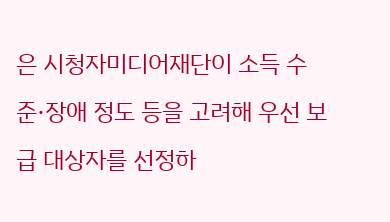은 시청자미디어재단이 소득 수준·장애 정도 등을 고려해 우선 보급 대상자를 선정하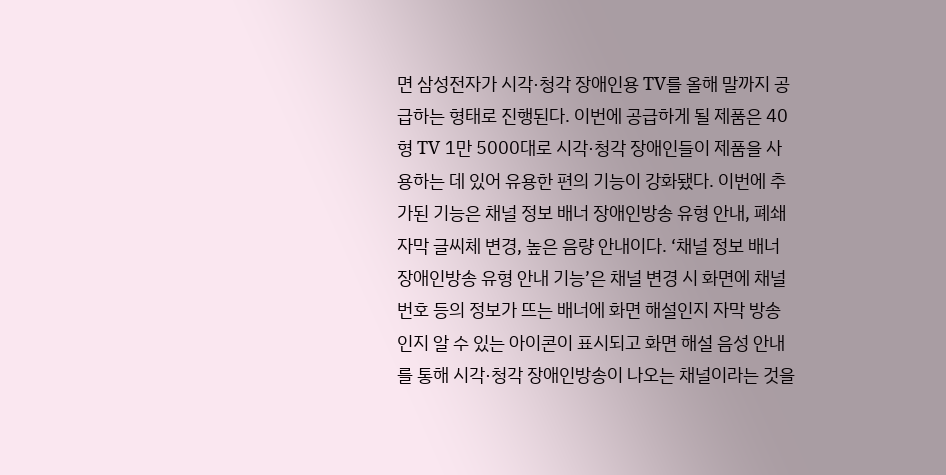면 삼성전자가 시각·청각 장애인용 TV를 올해 말까지 공급하는 형태로 진행된다. 이번에 공급하게 될 제품은 40형 TV 1만 5000대로 시각·청각 장애인들이 제품을 사용하는 데 있어 유용한 편의 기능이 강화됐다. 이번에 추가된 기능은 채널 정보 배너 장애인방송 유형 안내, 폐쇄 자막 글씨체 변경, 높은 음량 안내이다. ‘채널 정보 배너 장애인방송 유형 안내 기능’은 채널 변경 시 화면에 채널 번호 등의 정보가 뜨는 배너에 화면 해설인지 자막 방송인지 알 수 있는 아이콘이 표시되고 화면 해설 음성 안내를 통해 시각·청각 장애인방송이 나오는 채널이라는 것을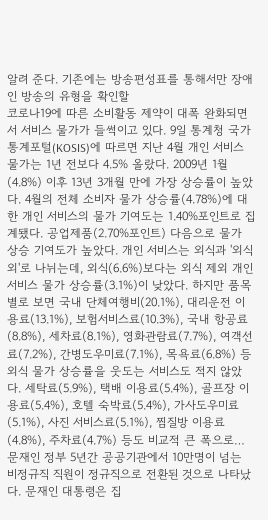알려 준다. 기존에는 방송편성표를 통해서만 장애인 방송의 유형을 확인할
코로나19에 따른 소비활동 제약이 대폭 완화되면서 서비스 물가가 들썩이고 있다. 9일 통계청 국가통계포털(KOSIS)에 따르면 지난 4월 개인 서비스 물가는 1년 전보다 4.5% 올랐다. 2009년 1월(4.8%) 이후 13년 3개월 만에 가장 상승률이 높았다. 4월의 전체 소비자 물가 상승률(4.78%)에 대한 개인 서비스의 물가 기여도는 1.40%포인트로 집계됐다. 공업제품(2.70%포인트) 다음으로 물가 상승 기여도가 높았다. 개인 서비스는 외식과 '외식 외'로 나뉘는데, 외식(6.6%)보다는 외식 제외 개인 서비스 물가 상승률(3.1%)이 낮았다. 하지만 품목별로 보면 국내 단체여행비(20.1%), 대리운전 이용료(13.1%), 보험서비스료(10.3%), 국내 항공료(8.8%), 세차료(8.1%), 영화관람료(7.7%), 여객선료(7.2%), 간병도우미료(7.1%), 목욕료(6.8%) 등 외식 물가 상승률을 웃도는 서비스도 적지 않았다. 세탁료(5.9%), 택배 이용료(5.4%), 골프장 이용료(5.4%), 호텔 숙박료(5.4%), 가사도우미료(5.1%), 사진 서비스료(5.1%), 찜질방 이용료(4.8%), 주차료(4.7%) 등도 비교적 큰 폭으로…
문재인 정부 5년간 공공기관에서 10만명이 넘는 비정규직 직원이 정규직으로 전환된 것으로 나타났다. 문재인 대통령은 집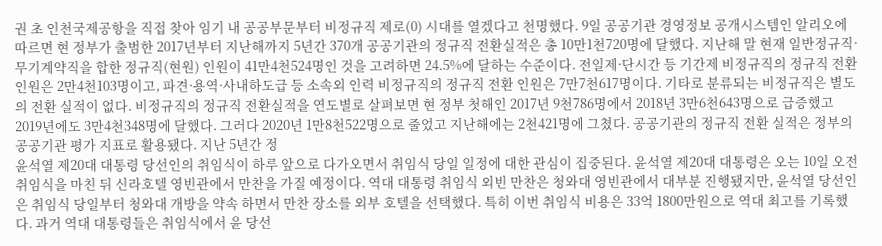권 초 인천국제공항을 직접 찾아 임기 내 공공부문부터 비정규직 제로(0) 시대를 열겠다고 천명했다. 9일 공공기관 경영정보 공개시스템인 알리오에 따르면 현 정부가 출범한 2017년부터 지난해까지 5년간 370개 공공기관의 정규직 전환실적은 총 10만1천720명에 달했다. 지난해 말 현재 일반정규직·무기계약직을 합한 정규직(현원) 인원이 41만4천524명인 것을 고려하면 24.5%에 달하는 수준이다. 전일제·단시간 등 기간제 비정규직의 정규직 전환 인원은 2만4천103명이고, 파견·용역·사내하도급 등 소속외 인력 비정규직의 정규직 전환 인원은 7만7천617명이다. 기타로 분류되는 비정규직은 별도의 전환 실적이 없다. 비정규직의 정규직 전환실적을 연도별로 살펴보면 현 정부 첫해인 2017년 9천786명에서 2018년 3만6천643명으로 급증했고 2019년에도 3만4천348명에 달했다. 그러다 2020년 1만8천522명으로 줄었고 지난해에는 2천421명에 그쳤다. 공공기관의 정규직 전환 실적은 정부의 공공기관 평가 지표로 활용됐다. 지난 5년간 정
윤석열 제20대 대통령 당선인의 취임식이 하루 앞으로 다가오면서 취임식 당일 일정에 대한 관심이 집중된다. 윤석열 제20대 대통령은 오는 10일 오전 취임식을 마친 뒤 신라호텔 영빈관에서 만찬을 가질 예정이다. 역대 대통령 취임식 외빈 만찬은 청와대 영빈관에서 대부분 진행됐지만, 윤석열 당선인은 취임식 당일부터 청와대 개방을 약속 하면서 만찬 장소를 외부 호텔을 선택했다. 특히 이번 취임식 비용은 33억 1800만원으로 역대 최고를 기록했다. 과거 역대 대통령들은 취임식에서 윤 당선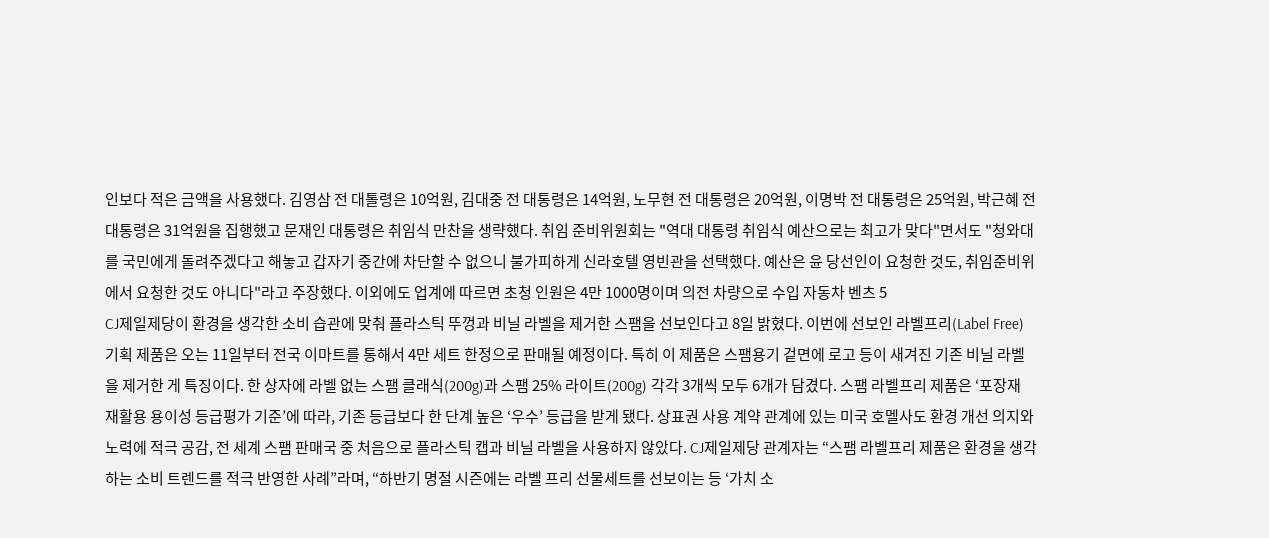인보다 적은 금액을 사용했다. 김영삼 전 대톨령은 10억원, 김대중 전 대통령은 14억원, 노무현 전 대통령은 20억원, 이명박 전 대통령은 25억원, 박근혜 전 대통령은 31억원을 집행했고 문재인 대통령은 취임식 만찬을 생략했다. 취임 준비위원회는 "역대 대통령 취임식 예산으로는 최고가 맞다"면서도 "청와대를 국민에게 돌려주겠다고 해놓고 갑자기 중간에 차단할 수 없으니 불가피하게 신라호텔 영빈관을 선택했다. 예산은 윤 당선인이 요청한 것도, 취임준비위에서 요청한 것도 아니다"라고 주장했다. 이외에도 업계에 따르면 초청 인원은 4만 1000명이며 의전 차량으로 수입 자동차 벤츠 5
CJ제일제당이 환경을 생각한 소비 습관에 맞춰 플라스틱 뚜껑과 비닐 라벨을 제거한 스팸을 선보인다고 8일 밝혔다. 이번에 선보인 라벨프리(Label Free) 기획 제품은 오는 11일부터 전국 이마트를 통해서 4만 세트 한정으로 판매될 예정이다. 특히 이 제품은 스팸용기 겉면에 로고 등이 새겨진 기존 비닐 라벨을 제거한 게 특징이다. 한 상자에 라벨 없는 스팸 클래식(200g)과 스팸 25% 라이트(200g) 각각 3개씩 모두 6개가 담겼다. 스팸 라벨프리 제품은 ‘포장재 재활용 용이성 등급평가 기준’에 따라, 기존 등급보다 한 단계 높은 ‘우수’ 등급을 받게 됐다. 상표권 사용 계약 관계에 있는 미국 호멜사도 환경 개선 의지와 노력에 적극 공감, 전 세계 스팸 판매국 중 처음으로 플라스틱 캡과 비닐 라벨을 사용하지 않았다. CJ제일제당 관계자는 “스팸 라벨프리 제품은 환경을 생각하는 소비 트렌드를 적극 반영한 사례”라며, “하반기 명절 시즌에는 라벨 프리 선물세트를 선보이는 등 ‘가치 소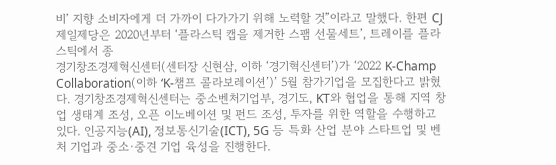비’ 지향 소비자에게 더 가까이 다가가기 위해 노력할 것”이라고 말했다. 한편 CJ제일제당은 2020년부터 ‘플라스틱 캡을 제거한 스팸 선물세트’, 트레이를 플라스틱에서 종
경기창조경제혁신센터(센터장 신현삼, 이하 ‘경기혁신센터’)가 ‘2022 K-Champ Collaboration(이하 ‘K-챔프 콜라보레이션’)’ 5월 참가기업을 모집한다고 밝혔다. 경기창조경제혁신센터는 중소벤처기업부, 경기도, KT와 협업을 통해 지역 창업 생태계 조성, 오픈 이노베이션 및 펀드 조성, 투자를 위한 역할을 수행하고 있다. 인공지능(AI), 정보통신기술(ICT), 5G 등 특화 산업 분야 스타트업 및 벤처 기업과 중소·중견 기업 육성을 진행한다.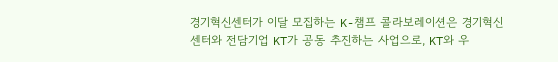경기혁신센터가 이달 모집하는 K-챔프 콜라보레이션은 경기혁신센터와 전담기업 KT가 공동 추진하는 사업으로, KT와 우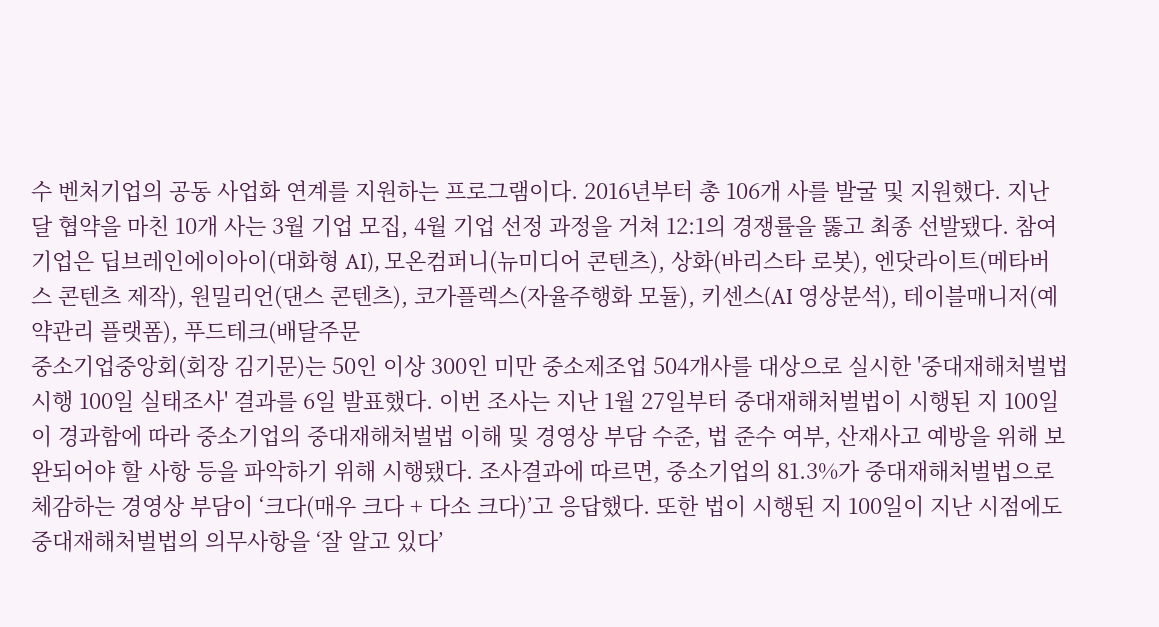수 벤처기업의 공동 사업화 연계를 지원하는 프로그램이다. 2016년부터 총 106개 사를 발굴 및 지원했다. 지난달 협약을 마친 10개 사는 3월 기업 모집, 4월 기업 선정 과정을 거쳐 12:1의 경쟁률을 뚫고 최종 선발됐다. 참여 기업은 딥브레인에이아이(대화형 AI), 모온컴퍼니(뉴미디어 콘텐츠), 상화(바리스타 로봇), 엔닷라이트(메타버스 콘텐츠 제작), 원밀리언(댄스 콘텐츠), 코가플렉스(자율주행화 모듈), 키센스(AI 영상분석), 테이블매니저(예약관리 플랫폼), 푸드테크(배달주문
중소기업중앙회(회장 김기문)는 50인 이상 300인 미만 중소제조업 504개사를 대상으로 실시한 '중대재해처벌법 시행 100일 실태조사' 결과를 6일 발표했다. 이번 조사는 지난 1월 27일부터 중대재해처벌법이 시행된 지 100일이 경과함에 따라 중소기업의 중대재해처벌법 이해 및 경영상 부담 수준, 법 준수 여부, 산재사고 예방을 위해 보완되어야 할 사항 등을 파악하기 위해 시행됐다. 조사결과에 따르면, 중소기업의 81.3%가 중대재해처벌법으로 체감하는 경영상 부담이 ‘크다(매우 크다 + 다소 크다)’고 응답했다. 또한 법이 시행된 지 100일이 지난 시점에도 중대재해처벌법의 의무사항을 ‘잘 알고 있다’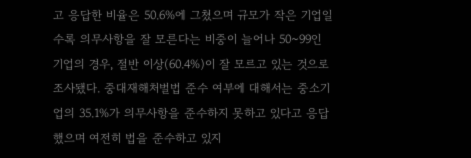고 응답한 비율은 50.6%에 그쳤으며 규모가 작은 기업일수록 의무사항을 잘 모른다는 비중이 늘어나 50~99인 기업의 경우, 절반 이상(60.4%)이 잘 모르고 있는 것으로 조사됐다. 중대재해처벌법 준수 여부에 대해서는 중소기업의 35.1%가 의무사항을 준수하지 못하고 있다고 응답했으며 여전히 법을 준수하고 있지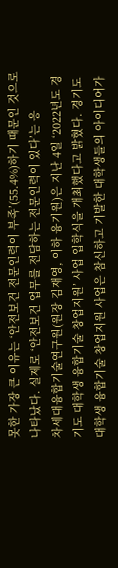못한 가장 큰 이유는 ‘안전보건 전문인력이 부족’(55.4%)하기 때문인 것으로 나타났다. 실제로 ‘안전보건 업무를 전담하는 전문인력이 있다’는 응
차세대융합기술연구원(원장 김재영, 이하 융기원)은 지난 4일 ‘2022년도 경기도 대학생 융합기술 창업지원’ 사업 입학식을 개최했다고 밝혔다. 경기도 대학생 융합기술 창업지원 사업은 참신하고 기발한 대학생들의 아이디어가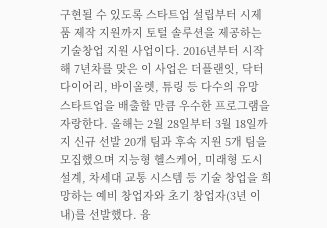구현될 수 있도록 스타트업 설립부터 시제품 제작 지원까지 토털 솔루션을 제공하는 기술창업 지원 사업이다. 2016년부터 시작해 7년차를 맞은 이 사업은 더플랜잇, 닥터다이어리, 바이올렛, 튜링 등 다수의 유망 스타트업을 배출할 만큼 우수한 프로그램을 자랑한다. 올해는 2월 28일부터 3월 18일까지 신규 선발 20개 팀과 후속 지원 5개 팀을 모집했으며 지능형 헬스케어, 미래형 도시 설계, 차세대 교통 시스템 등 기술 창업을 희망하는 예비 창업자와 초기 창업자(3년 이내)를 선발했다. 융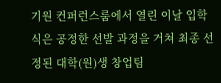기원 컨퍼런스룸에서 열린 이날 입학식은 공정한 선발 과정을 거쳐 최종 선정된 대학(원)생 창업팀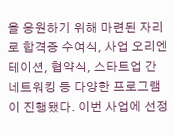을 응원하기 위해 마련된 자리로 합격증 수여식, 사업 오리엔테이션, 협약식, 스타트업 간 네트워킹 등 다양한 프로그램이 진행됐다. 이번 사업에 선정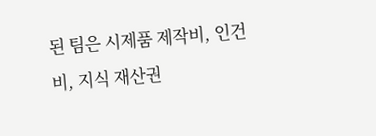된 팀은 시제품 제작비, 인건비, 지식 재산권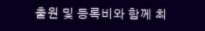출원 및 등록비와 함께 최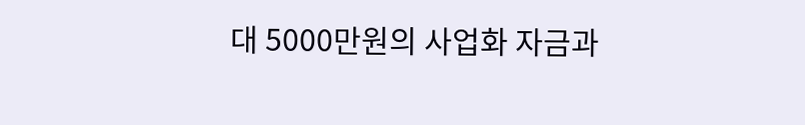대 5000만원의 사업화 자금과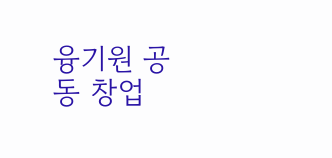융기원 공동 창업